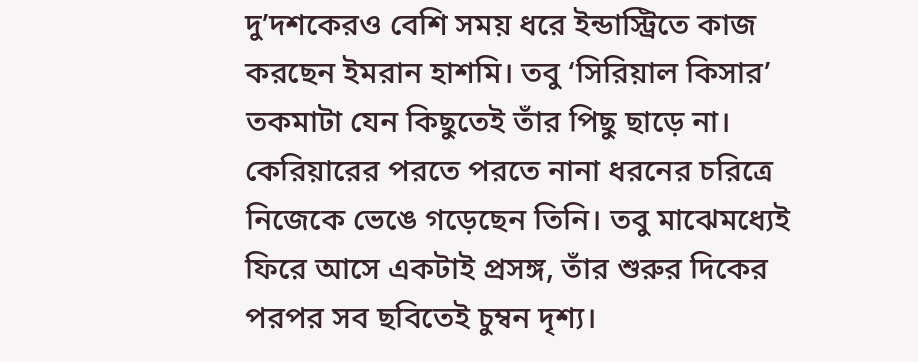দু’দশকেরও বেশি সময় ধরে ইন্ডাস্ট্রিতে কাজ করছেন ইমরান হাশমি। তবু ‘সিরিয়াল কিসার’ তকমাটা যেন কিছুতেই তাঁর পিছু ছাড়ে না। কেরিয়ারের পরতে পরতে নানা ধরনের চরিত্রে নিজেকে ভেঙে গড়েছেন তিনি। তবু মাঝেমধ্যেই ফিরে আসে একটাই প্রসঙ্গ, তাঁর শুরুর দিকের পরপর সব ছবিতেই চুম্বন দৃশ্য।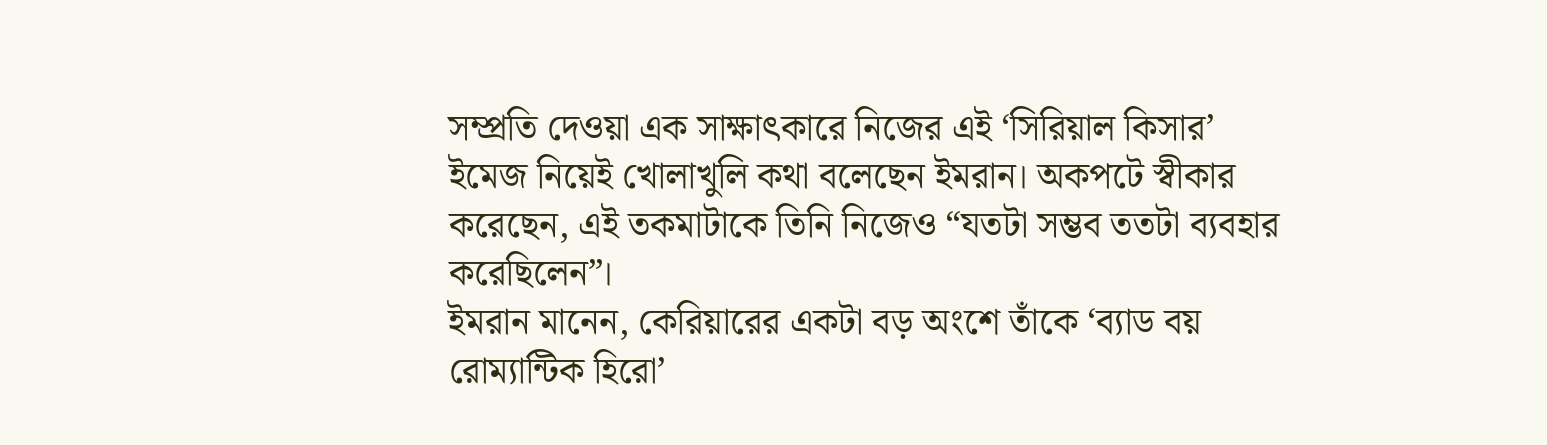সম্প্রতি দেওয়া এক সাক্ষাৎকারে নিজের এই ‘সিরিয়াল কিসার’ ইমেজ নিয়েই খোলাখুলি কথা বলেছেন ইমরান। অকপটে স্বীকার করেছেন, এই তকমাটাকে তিনি নিজেও “যতটা সম্ভব ততটা ব্যবহার করেছিলেন”।
ইমরান মানেন, কেরিয়ারের একটা বড় অংশে তাঁকে ‘ব্যাড বয় রোম্যান্টিক হিরো’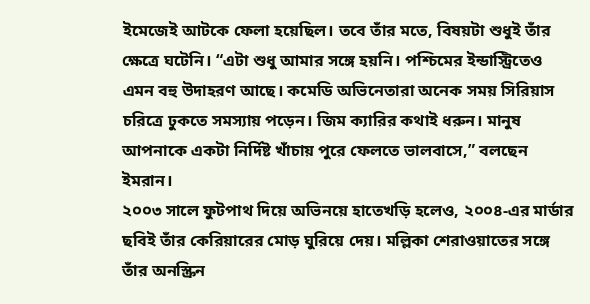ইমেজেই আটকে ফেলা হয়েছিল। তবে তাঁর মতে, বিষয়টা শুধুই তাঁর ক্ষেত্রে ঘটেনি। “এটা শুধু আমার সঙ্গে হয়নি। পশ্চিমের ইন্ডাস্ট্রিতেও এমন বহু উদাহরণ আছে। কমেডি অভিনেতারা অনেক সময় সিরিয়াস চরিত্রে ঢুকতে সমস্যায় পড়েন। জিম ক্যারির কথাই ধরুন। মানুষ আপনাকে একটা নির্দিষ্ট খাঁচায় পুরে ফেলতে ভালবাসে,” বলছেন ইমরান।
২০০৩ সালে ফুটপাথ দিয়ে অভিনয়ে হাতেখড়ি হলেও, ২০০৪-এর মার্ডার ছবিই তাঁর কেরিয়ারের মোড় ঘুরিয়ে দেয়। মল্লিকা শেরাওয়াতের সঙ্গে তাঁর অনস্ক্রিন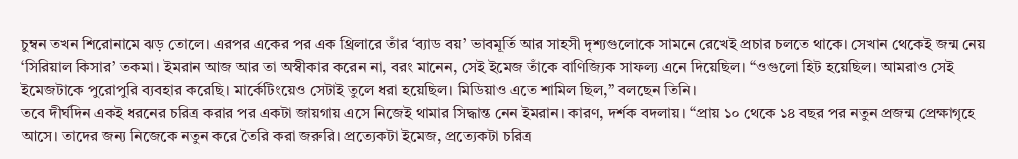চুম্বন তখন শিরোনামে ঝড় তোলে। এরপর একের পর এক থ্রিলারে তাঁর ‘ব্যাড বয়’ ভাবমূর্তি আর সাহসী দৃশ্যগুলোকে সামনে রেখেই প্রচার চলতে থাকে। সেখান থেকেই জন্ম নেয় ‘সিরিয়াল কিসার’ তকমা। ইমরান আজ আর তা অস্বীকার করেন না, বরং মানেন, সেই ইমেজ তাঁকে বাণিজ্যিক সাফল্য এনে দিয়েছিল। “ওগুলো হিট হয়েছিল। আমরাও সেই ইমেজটাকে পুরোপুরি ব্যবহার করেছি। মার্কেটিংয়েও সেটাই তুলে ধরা হয়েছিল। মিডিয়াও এতে শামিল ছিল,” বলছেন তিনি।
তবে দীর্ঘদিন একই ধরনের চরিত্র করার পর একটা জায়গায় এসে নিজেই থামার সিদ্ধান্ত নেন ইমরান। কারণ, দর্শক বদলায়। “প্রায় ১০ থেকে ১৪ বছর পর নতুন প্রজন্ম প্রেক্ষাগৃহে আসে। তাদের জন্য নিজেকে নতুন করে তৈরি করা জরুরি। প্রত্যেকটা ইমেজ, প্রত্যেকটা চরিত্র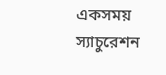একসময় স্যাচুরেশন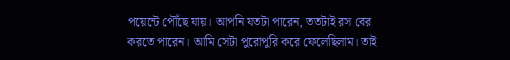পয়েন্টে পৌঁছে যায়। আপনি যতটা পারেন, ততটাই রস বের করতে পারেন। আমি সেটা পুরোপুরি করে ফেলেছিলাম। তাই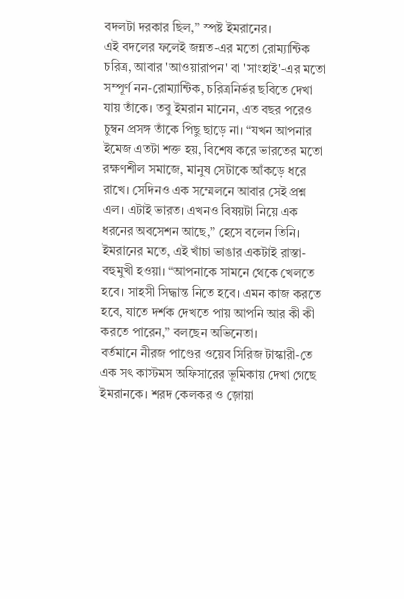বদলটা দরকার ছিল,” স্পষ্ট ইমরানের।
এই বদলের ফলেই জন্নত-এর মতো রোম্যান্টিক চরিত্র, আবার 'আওয়ারাপন' বা 'সাংহাই'-এর মতো সম্পূর্ণ নন-রোম্যান্টিক, চরিত্রনির্ভর ছবিতে দেখা যায় তাঁকে। তবু ইমরান মানেন, এত বছর পরেও চুম্বন প্রসঙ্গ তাঁকে পিছু ছাড়ে না। “যখন আপনার ইমেজ এতটা শক্ত হয়, বিশেষ করে ভারতের মতো রক্ষণশীল সমাজে, মানুষ সেটাকে আঁকড়ে ধরে রাখে। সেদিনও এক সম্মেলনে আবার সেই প্রশ্ন এল। এটাই ভারত। এখনও বিষয়টা নিয়ে এক ধরনের অবসেশন আছে,” হেসে বলেন তিনি।
ইমরানের মতে, এই খাঁচা ভাঙার একটাই রাস্তা-বহুমুখী হওয়া। “আপনাকে সামনে থেকে খেলতে হবে। সাহসী সিদ্ধান্ত নিতে হবে। এমন কাজ করতে হবে, যাতে দর্শক দেখতে পায় আপনি আর কী কী করতে পারেন,” বলছেন অভিনেতা।
বর্তমানে নীরজ পাণ্ডের ওয়েব সিরিজ টাস্কারী-তে এক সৎ কাস্টমস অফিসারের ভূমিকায় দেখা গেছে ইমরানকে। শরদ কেলকর ও জ়োয়া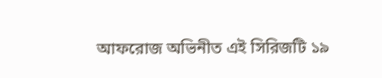আফরোজ অভিনীত এই সিরিজটি ১৯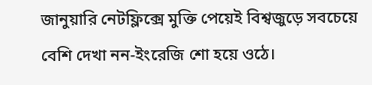জানুয়ারি নেটফ্লিক্সে মুক্তি পেয়েই বিশ্বজুড়ে সবচেয়ে বেশি দেখা নন-ইংরেজি শো হয়ে ওঠে।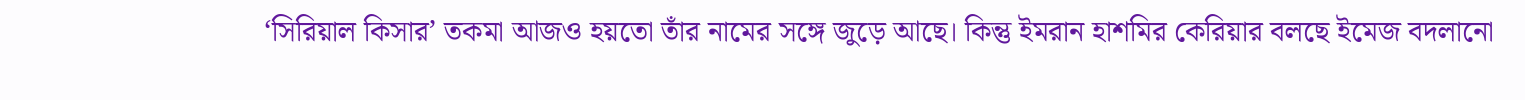‘সিরিয়াল কিসার’ তকমা আজও হয়তো তাঁর নামের সঙ্গে জুড়ে আছে। কিন্তু ইমরান হাশমির কেরিয়ার বলছে ইমেজ বদলানো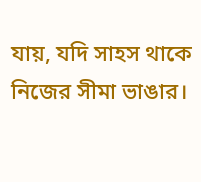যায়, যদি সাহস থাকে নিজের সীমা ভাঙার।